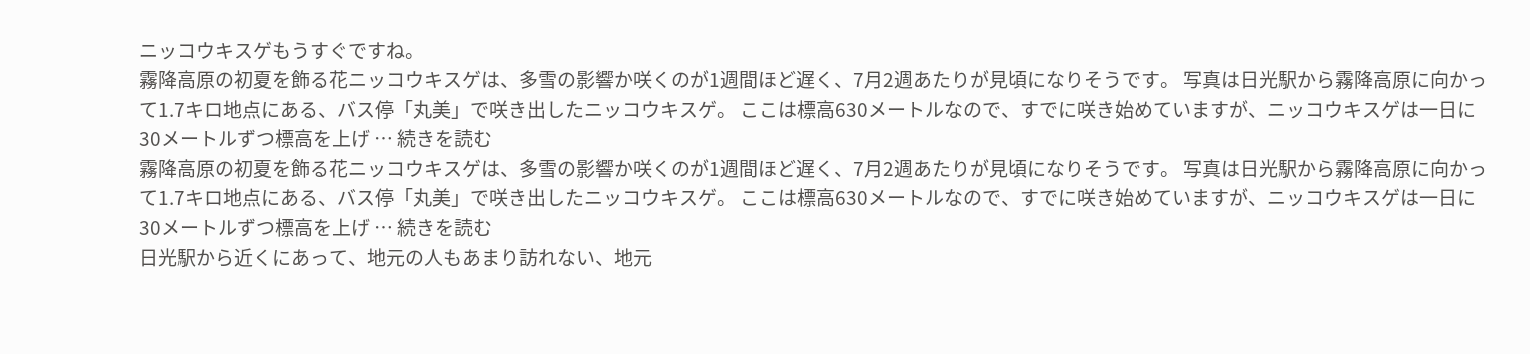ニッコウキスゲもうすぐですね。
霧降高原の初夏を飾る花ニッコウキスゲは、多雪の影響か咲くのが1週間ほど遅く、7月2週あたりが見頃になりそうです。 写真は日光駅から霧降高原に向かって1.7キロ地点にある、バス停「丸美」で咲き出したニッコウキスゲ。 ここは標高630メートルなので、すでに咲き始めていますが、ニッコウキスゲは一日に30メートルずつ標高を上げ … 続きを読む
霧降高原の初夏を飾る花ニッコウキスゲは、多雪の影響か咲くのが1週間ほど遅く、7月2週あたりが見頃になりそうです。 写真は日光駅から霧降高原に向かって1.7キロ地点にある、バス停「丸美」で咲き出したニッコウキスゲ。 ここは標高630メートルなので、すでに咲き始めていますが、ニッコウキスゲは一日に30メートルずつ標高を上げ … 続きを読む
日光駅から近くにあって、地元の人もあまり訪れない、地元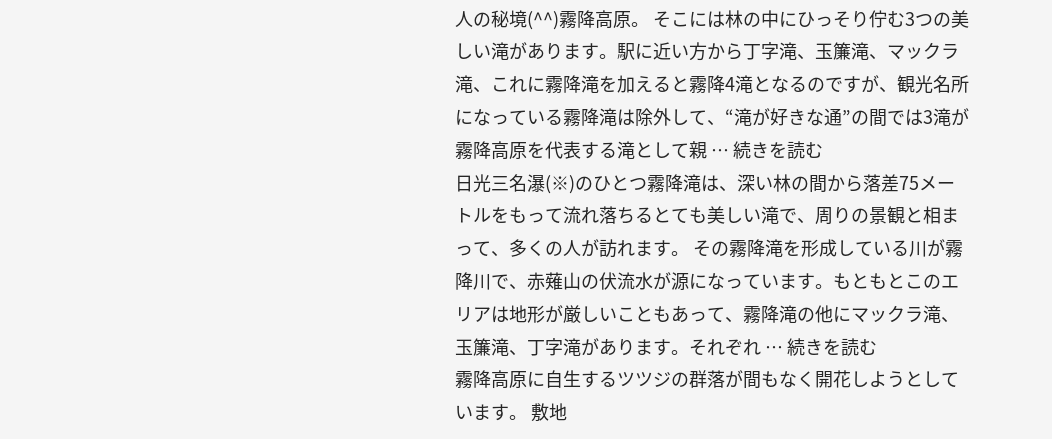人の秘境(^^)霧降高原。 そこには林の中にひっそり佇む3つの美しい滝があります。駅に近い方から丁字滝、玉簾滝、マックラ滝、これに霧降滝を加えると霧降4滝となるのですが、観光名所になっている霧降滝は除外して、“滝が好きな通”の間では3滝が霧降高原を代表する滝として親 … 続きを読む
日光三名瀑(※)のひとつ霧降滝は、深い林の間から落差75メートルをもって流れ落ちるとても美しい滝で、周りの景観と相まって、多くの人が訪れます。 その霧降滝を形成している川が霧降川で、赤薙山の伏流水が源になっています。もともとこのエリアは地形が厳しいこともあって、霧降滝の他にマックラ滝、玉簾滝、丁字滝があります。それぞれ … 続きを読む
霧降高原に自生するツツジの群落が間もなく開花しようとしています。 敷地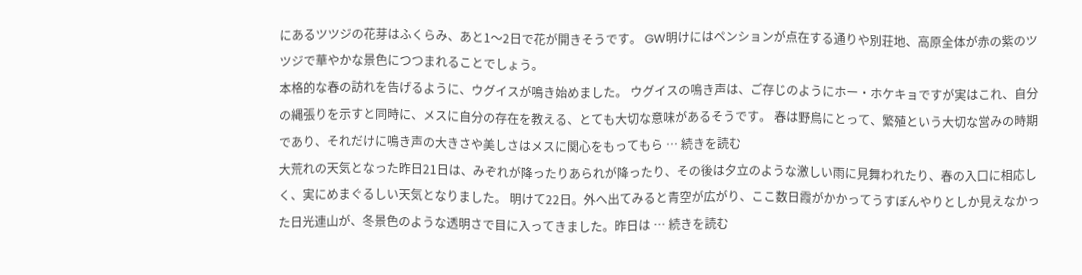にあるツツジの花芽はふくらみ、あと1〜2日で花が開きそうです。 GW明けにはペンションが点在する通りや別荘地、高原全体が赤の紫のツツジで華やかな景色につつまれることでしょう。
本格的な春の訪れを告げるように、ウグイスが鳴き始めました。 ウグイスの鳴き声は、ご存じのようにホー・ホケキョですが実はこれ、自分の縄張りを示すと同時に、メスに自分の存在を教える、とても大切な意味があるそうです。 春は野鳥にとって、繁殖という大切な営みの時期であり、それだけに鳴き声の大きさや美しさはメスに関心をもってもら … 続きを読む
大荒れの天気となった昨日21日は、みぞれが降ったりあられが降ったり、その後は夕立のような激しい雨に見舞われたり、春の入口に相応しく、実にめまぐるしい天気となりました。 明けて22日。外へ出てみると青空が広がり、ここ数日霞がかかってうすぼんやりとしか見えなかった日光連山が、冬景色のような透明さで目に入ってきました。昨日は … 続きを読む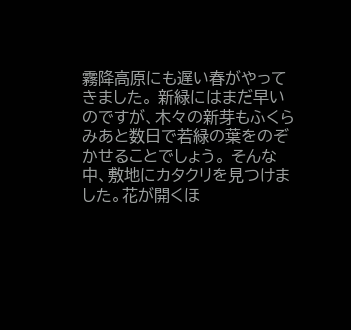霧降高原にも遅い春がやってきました。 新緑にはまだ早いのですが、木々の新芽もふくらみあと数日で若緑の葉をのぞかせることでしょう。 そんな中、敷地にカタクリを見つけました。花が開くほ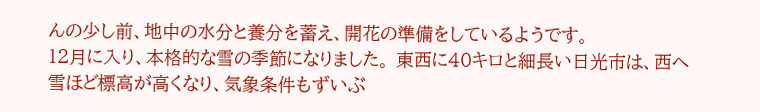んの少し前、地中の水分と養分を蓄え、開花の準備をしているようです。
12月に入り、本格的な雪の季節になりました。 東西に40キロと細長い日光市は、西へ雪ほど標高が高くなり、気象条件もずいぶ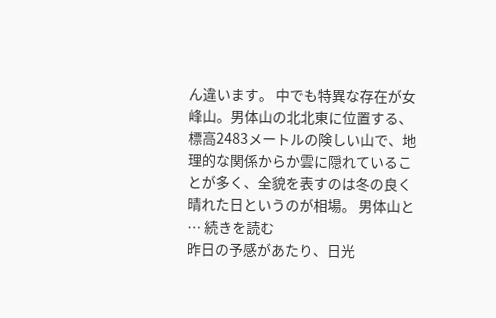ん違います。 中でも特異な存在が女峰山。男体山の北北東に位置する、標高2483メートルの険しい山で、地理的な関係からか雲に隠れていることが多く、全貌を表すのは冬の良く晴れた日というのが相場。 男体山と … 続きを読む
昨日の予感があたり、日光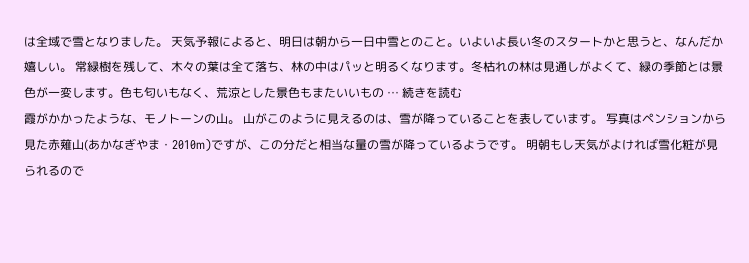は全域で雪となりました。 天気予報によると、明日は朝から一日中雪とのこと。いよいよ長い冬のスタートかと思うと、なんだか嬉しい。 常緑樹を残して、木々の葉は全て落ち、林の中はパッと明るくなります。冬枯れの林は見通しがよくて、緑の季節とは景色が一変します。色も匂いもなく、荒涼とした景色もまたいいもの … 続きを読む
霞がかかったような、モノトーンの山。 山がこのように見えるのは、雪が降っていることを表しています。 写真はペンションから見た赤薙山(あかなぎやま・2010m)ですが、この分だと相当な量の雪が降っているようです。 明朝もし天気がよければ雪化粧が見られるので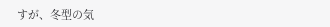すが、冬型の気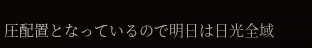圧配置となっているので明日は日光全域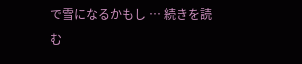で雪になるかもし … 続きを読む